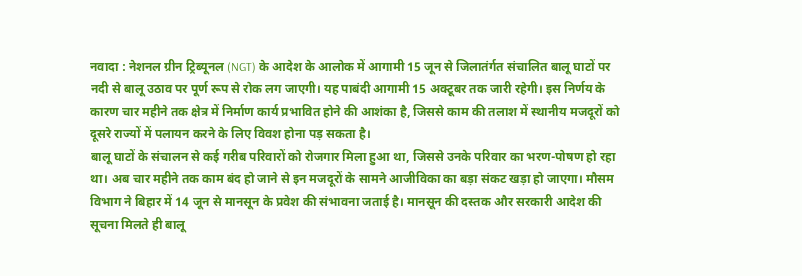नवादा : नेशनल ग्रीन ट्रिब्यूनल (NGT) के आदेश के आलोक में आगामी 15 जून से जिलातंर्गत संचालित बालू घाटों पर नदी से बालू उठाव पर पूर्ण रूप से रोक लग जाएगी। यह पाबंदी आगामी 15 अक्टूबर तक जारी रहेगी। इस निर्णय के कारण चार महीने तक क्षेत्र में निर्माण कार्य प्रभावित होने की आशंका है, जिससे काम की तलाश में स्थानीय मजदूरों को दूसरे राज्यों में पलायन करने के लिए विवश होना पड़ सकता है।
बालू घाटों के संचालन से कई गरीब परिवारों को रोजगार मिला हुआ था, जिससे उनके परिवार का भरण-पोषण हो रहा था। अब चार महीने तक काम बंद हो जाने से इन मजदूरों के सामने आजीविका का बड़ा संकट खड़ा हो जाएगा। मौसम विभाग ने बिहार में 14 जून से मानसून के प्रवेश की संभावना जताई है। मानसून की दस्तक और सरकारी आदेश की सूचना मिलते ही बालू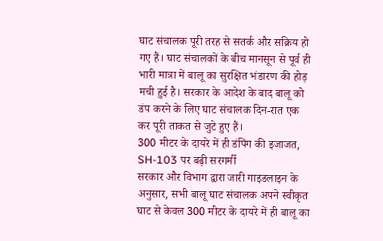घाट संचालक पूरी तरह से सतर्क और सक्रिय हो गए हैं। घाट संचालकों के बीच मानसून से पूर्व ही भारी मात्रा में बालू का सुरक्षित भंडारण की होड़ मची हुई है। सरकार के आदेश के बाद बालू को डंप करने के लिए घाट संचालक दिन-रात एक कर पूरी ताकत से जुटे हुए हैं।
300 मीटर के दायरे में ही डंपिंग की इजाजत, SH-103 पर बढ़ी सरगर्मी
सरकार और विभाग द्वारा जारी गाइडलाइन के अनुसार, सभी बालू घाट संचालक अपने स्वीकृत घाट से केवल 300 मीटर के दायरे में ही बालू का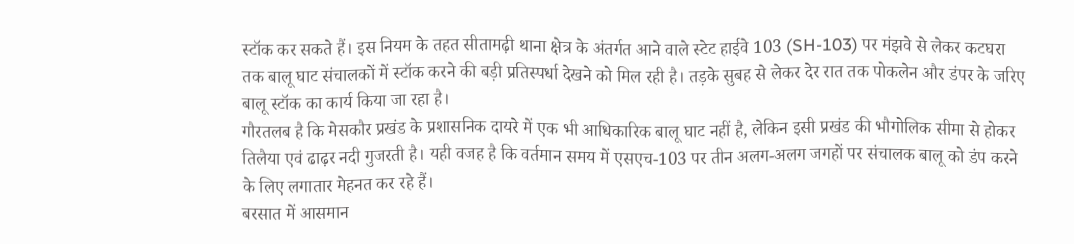स्टॉक कर सकते हैं। इस नियम के तहत सीतामढ़ी थाना क्षेत्र के अंतर्गत आने वाले स्टेट हाईवे 103 (SH-103) पर मंझवे से लेकर कटघरा तक बालू घाट संचालकों में स्टॉक करने की बड़ी प्रतिस्पर्धा देखने को मिल रही है। तड़के सुबह से लेकर देर रात तक पोकलेन और डंपर के जरिए बालू स्टॉक का कार्य किया जा रहा है।
गौरतलब है कि मेसकौर प्रखंड के प्रशासनिक दायरे में एक भी आधिकारिक बालू घाट नहीं है, लेकिन इसी प्रखंड की भौगोलिक सीमा से होकर तिलैया एवं ढाढ़र नदी गुजरती है। यही वजह है कि वर्तमान समय में एसएच-103 पर तीन अलग-अलग जगहों पर संचालक बालू को डंप करने के लिए लगातार मेहनत कर रहे हैं।
बरसात में आसमान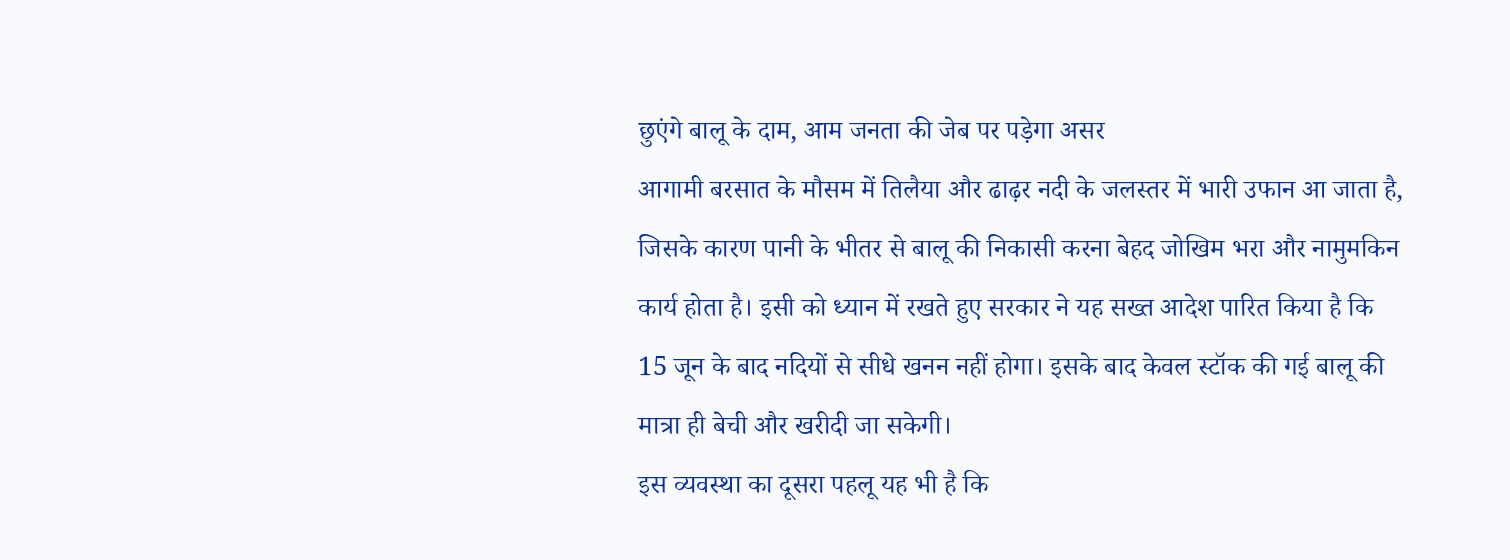छुएंगे बालू के दाम, आम जनता की जेब पर पड़ेगा असर
आगामी बरसात के मौसम में तिलैया और ढाढ़र नदी के जलस्तर में भारी उफान आ जाता है, जिसके कारण पानी के भीतर से बालू की निकासी करना बेहद जोखिम भरा और नामुमकिन कार्य होता है। इसी को ध्यान में रखते हुए सरकार ने यह सख्त आदेश पारित किया है कि 15 जून के बाद नदियों से सीधे खनन नहीं होगा। इसके बाद केवल स्टॉक की गई बालू की मात्रा ही बेची और खरीदी जा सकेगी।
इस व्यवस्था का दूसरा पहलू यह भी है कि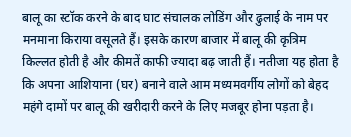बालू का स्टॉक करने के बाद घाट संचालक लोडिंग और ढुलाई के नाम पर मनमाना किराया वसूलते हैं। इसके कारण बाजार में बालू की कृत्रिम किल्लत होती है और कीमतें काफी ज्यादा बढ़ जाती हैं। नतीजा यह होता है कि अपना आशियाना (घर) बनाने वाले आम मध्यमवर्गीय लोगों को बेहद महंगे दामों पर बालू की खरीदारी करने के लिए मजबूर होना पड़ता है।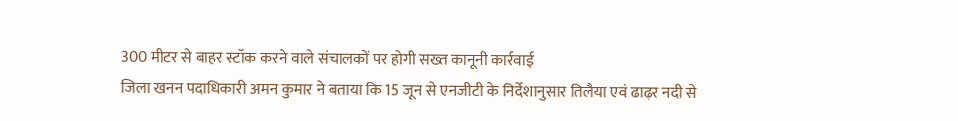300 मीटर से बाहर स्टॉक करने वाले संचालकों पर होगी सख्त कानूनी कार्रवाई
जिला खनन पदाधिकारी अमन कुमार ने बताया कि 15 जून से एनजीटी के निर्देशानुसार तिलैया एवं ढाढ़र नदी से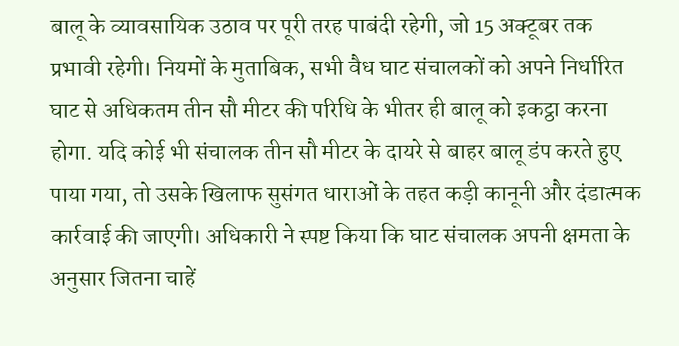बालू के व्यावसायिक उठाव पर पूरी तरह पाबंदी रहेगी, जो 15 अक्टूबर तक प्रभावी रहेगी। नियमों के मुताबिक, सभी वैध घाट संचालकों को अपने निर्धारित घाट से अधिकतम तीन सौ मीटर की परिधि के भीतर ही बालू को इकट्ठा करना होगा. यदि कोई भी संचालक तीन सौ मीटर के दायरे से बाहर बालू डंप करते हुए पाया गया, तो उसके खिलाफ सुसंगत धाराओं के तहत कड़ी कानूनी और दंडात्मक कार्रवाई की जाएगी। अधिकारी ने स्पष्ट किया कि घाट संचालक अपनी क्षमता के अनुसार जितना चाहें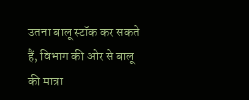उतना बालू स्टॉक कर सकते हैं, विभाग की ओर से बालू की मात्रा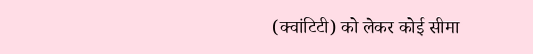(क्वांटिटी) को लेकर कोई सीमा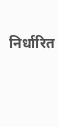निर्धारित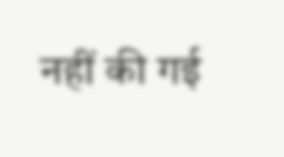नहीं की गई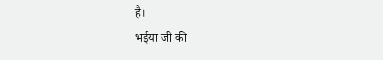है।
भईया जी की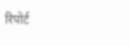रिपोर्ट